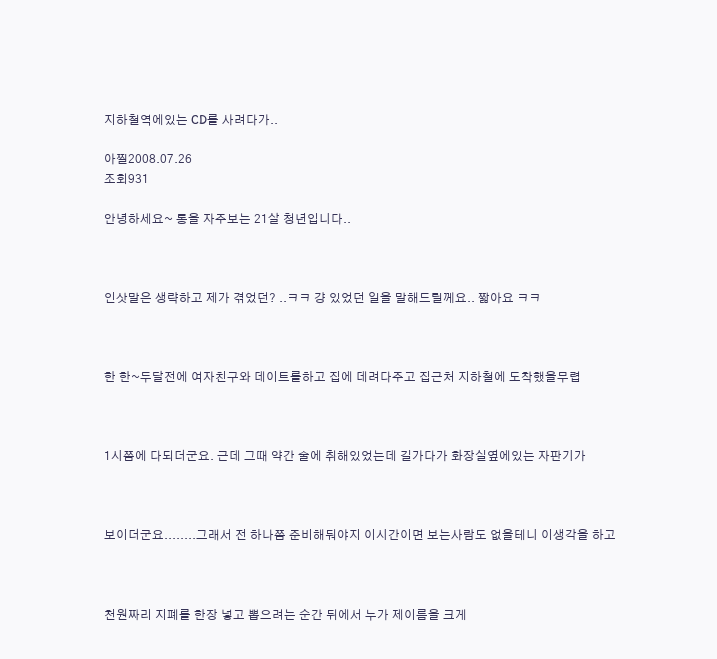지하철역에있는 CD를 사려다가..

아찔2008.07.26
조회931

안녕하세요~ 통을 자주보는 21살 청년입니다..



인삿말은 생략하고 제가 겪었던? ..ㅋㅋ 걍 있었던 일을 말해드릴께요.. 짧아요 ㅋㅋ



한 한~두달전에 여자친구와 데이트를하고 집에 데려다주고 집근처 지하철에 도착했을무렵



1시쯤에 다되더군요. 근데 그때 약간 술에 취해있었는데 길가다가 화장실옆에있는 자판기가



보이더군요........그래서 전 하나쯤 준비해둬야지 이시간이면 보는사람도 없을테니 이생각을 하고



천원짜리 지폐를 한장 넣고 뽑으려는 순간 뒤에서 누가 제이름을 크게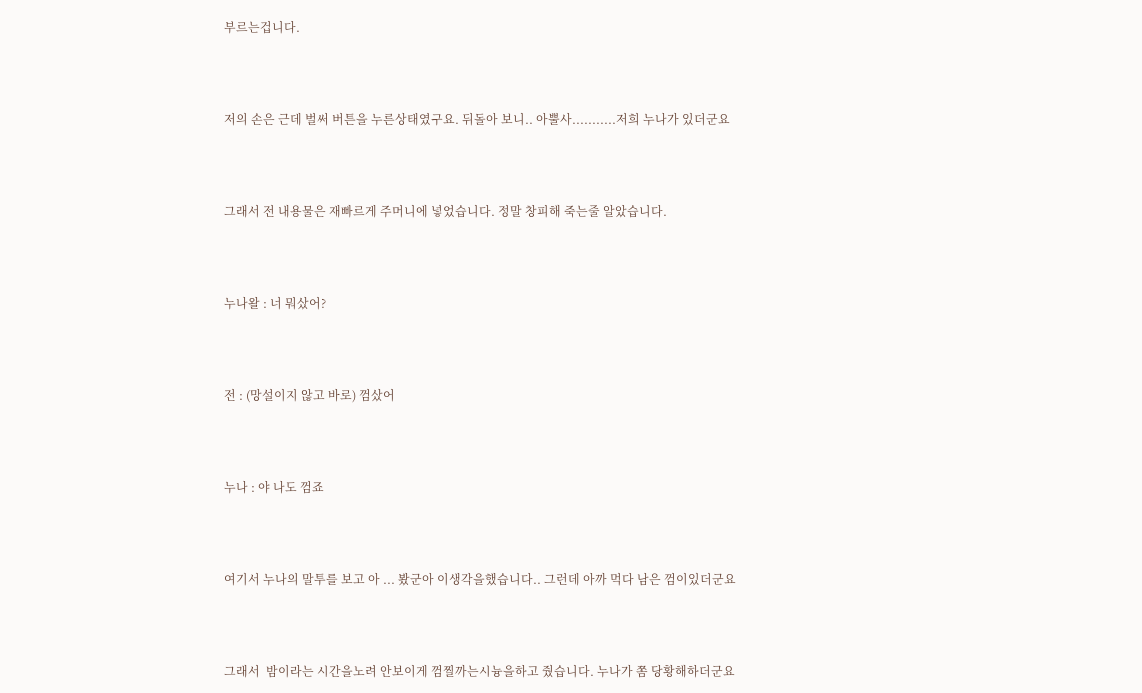부르는겁니다.



저의 손은 근데 벌써 버튼을 누른상태였구요. 뒤돌아 보니.. 아뿔사...........저희 누나가 있더군요



그래서 전 내용물은 재빠르게 주머니에 넣었습니다. 정말 창피해 죽는줄 알았습니다.



누나왈 : 너 뭐샀어?



전 : (망설이지 않고 바로) 껌샀어



누나 : 야 나도 껌죠



여기서 누나의 말투를 보고 아 ... 봤군아 이생각을했습니다.. 그런데 아까 먹다 남은 껌이있더군요



그래서  밤이라는 시간을노려 안보이게 껌찔까는시늉을하고 줬습니다. 누나가 쫌 당황해하더군요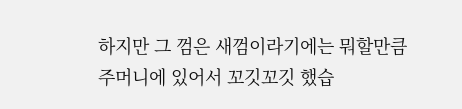하지만 그 껌은 새껌이라기에는 뭐할만큼 주머니에 있어서 꼬깃꼬깃 했습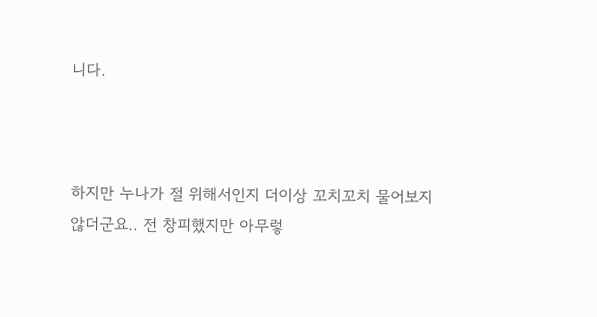니다.



하지만 누나가 절 위해서인지 더이상 꼬치꼬치 물어보지 않더군요.. 전 창피했지만 아무렇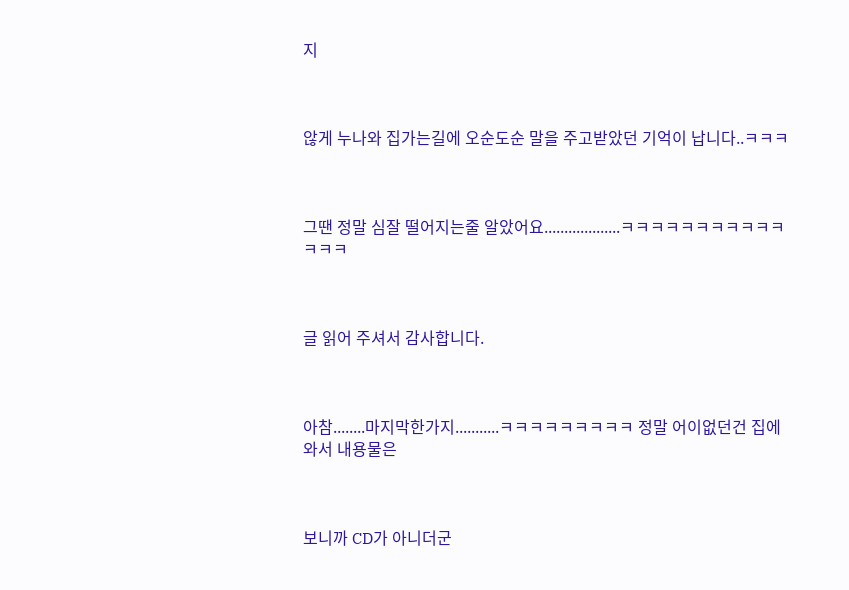지



않게 누나와 집가는길에 오순도순 말을 주고받았던 기억이 납니다..ㅋㅋㅋ



그땐 정말 심잘 떨어지는줄 알았어요...................ㅋㅋㅋㅋㅋㅋㅋㅋㅋㅋㅋㅋㅋㅋ



글 읽어 주셔서 감사합니다.



아참........마지막한가지...........ㅋㅋㅋㅋㅋㅋㅋㅋㅋ 정말 어이없던건 집에 와서 내용물은



보니까 CD가 아니더군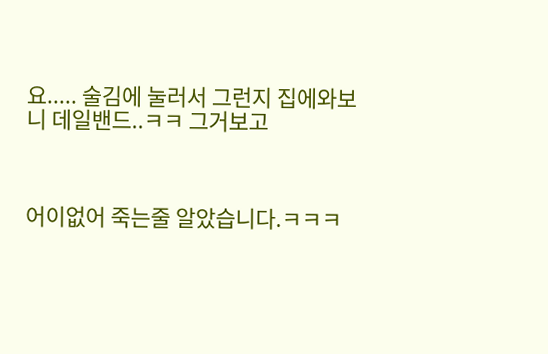요..... 술김에 눌러서 그런지 집에와보니 데일밴드..ㅋㅋ 그거보고



어이없어 죽는줄 알았습니다.ㅋㅋㅋ